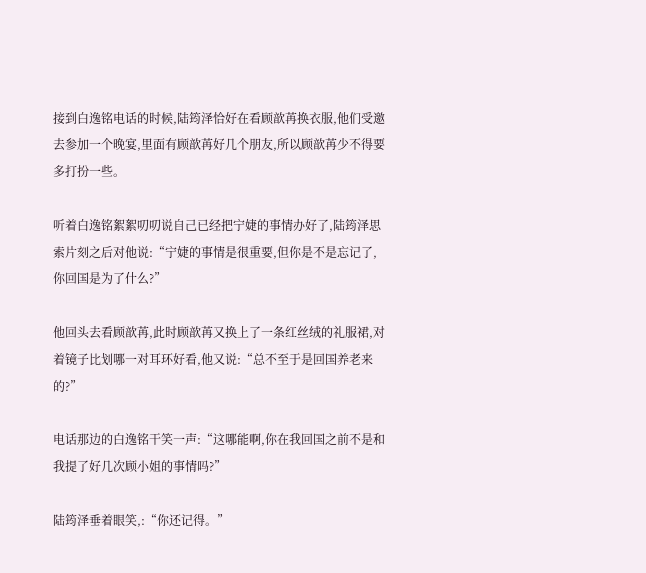接到白逸铭电话的时候,陆筠泽恰好在看顾歆苒换衣服,他们受邀去参加一个晚宴,里面有顾歆苒好几个朋友,所以顾歆苒少不得要多打扮一些。

听着白逸铭絮絮叨叨说自己已经把宁婕的事情办好了,陆筠泽思索片刻之后对他说:“宁婕的事情是很重要,但你是不是忘记了,你回国是为了什么?”

他回头去看顾歆苒,此时顾歆苒又换上了一条红丝绒的礼服裙,对着镜子比划哪一对耳环好看,他又说:“总不至于是回国养老来的?”

电话那边的白逸铭干笑一声:“这哪能啊,你在我回国之前不是和我提了好几次顾小姐的事情吗?”

陆筠泽垂着眼笑,:“你还记得。”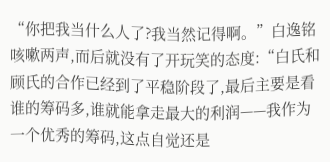“你把我当什么人了?我当然记得啊。”白逸铭咳嗽两声,而后就没有了开玩笑的态度:“白氏和顾氏的合作已经到了平稳阶段了,最后主要是看谁的筹码多,谁就能拿走最大的利润——我作为一个优秀的筹码,这点自觉还是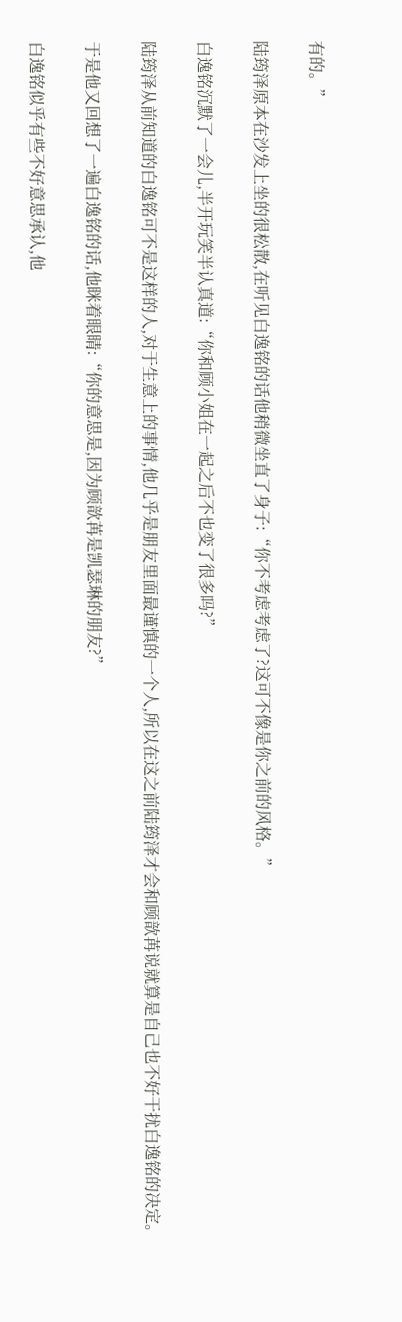有的。”

陆筠泽原本在沙发上坐的很松散,在听见白逸铭的话他稍微坐直了身子:“你不考虑考虑了?这可不像是你之前的风格。”

白逸铭沉默了一会儿,半开玩笑半认真道:“你和顾小姐在一起之后不也变了很多吗?”

陆筠泽从前知道的白逸铭可不是这样的人,对于生意上的事情,他几乎是朋友里面最谨慎的一个人,所以在这之前陆筠泽才会和顾歆苒说就算是自己也不好干扰白逸铭的决定。

于是他又回想了一遍白逸铭的话,他眯着眼睛:“你的意思是,因为顾歆苒是凯瑟琳的朋友?”

白逸铭似乎有些不好意思承认,他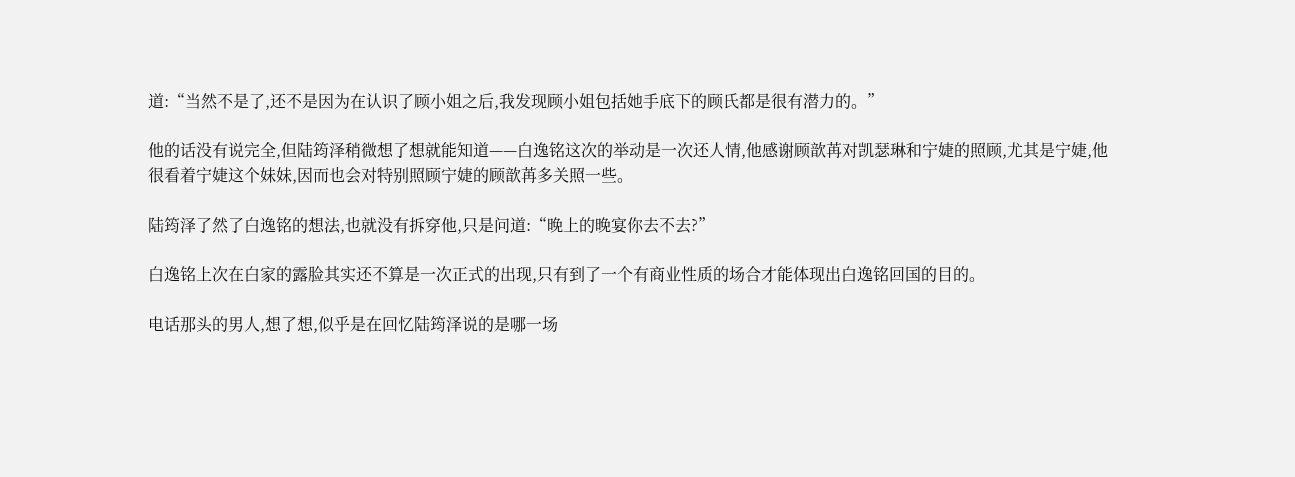道:“当然不是了,还不是因为在认识了顾小姐之后,我发现顾小姐包括她手底下的顾氏都是很有潜力的。”

他的话没有说完全,但陆筠泽稍微想了想就能知道——白逸铭这次的举动是一次还人情,他感谢顾歆苒对凯瑟琳和宁婕的照顾,尤其是宁婕,他很看着宁婕这个妹妹,因而也会对特别照顾宁婕的顾歆苒多关照一些。

陆筠泽了然了白逸铭的想法,也就没有拆穿他,只是问道:“晚上的晚宴你去不去?”

白逸铭上次在白家的露脸其实还不算是一次正式的出现,只有到了一个有商业性质的场合才能体现出白逸铭回国的目的。

电话那头的男人,想了想,似乎是在回忆陆筠泽说的是哪一场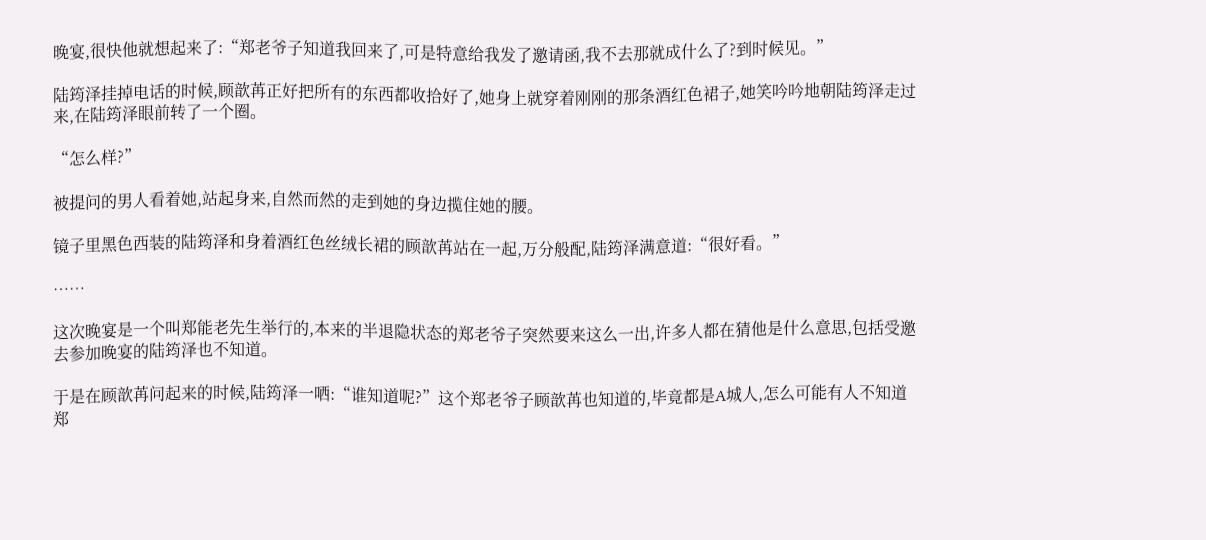晚宴,很快他就想起来了:“郑老爷子知道我回来了,可是特意给我发了邀请函,我不去那就成什么了?到时候见。”

陆筠泽挂掉电话的时候,顾歆苒正好把所有的东西都收拾好了,她身上就穿着刚刚的那条酒红色裙子,她笑吟吟地朝陆筠泽走过来,在陆筠泽眼前转了一个圈。

“怎么样?”

被提问的男人看着她,站起身来,自然而然的走到她的身边揽住她的腰。

镜子里黑色西装的陆筠泽和身着酒红色丝绒长裙的顾歆苒站在一起,万分般配,陆筠泽满意道:“很好看。”

……

这次晚宴是一个叫郑能老先生举行的,本来的半退隐状态的郑老爷子突然要来这么一出,许多人都在猜他是什么意思,包括受邀去参加晚宴的陆筠泽也不知道。

于是在顾歆苒问起来的时候,陆筠泽一哂:“谁知道呢?”这个郑老爷子顾歆苒也知道的,毕竟都是A城人,怎么可能有人不知道郑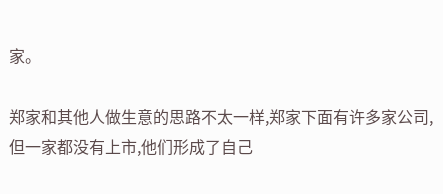家。

郑家和其他人做生意的思路不太一样,郑家下面有许多家公司,但一家都没有上市,他们形成了自己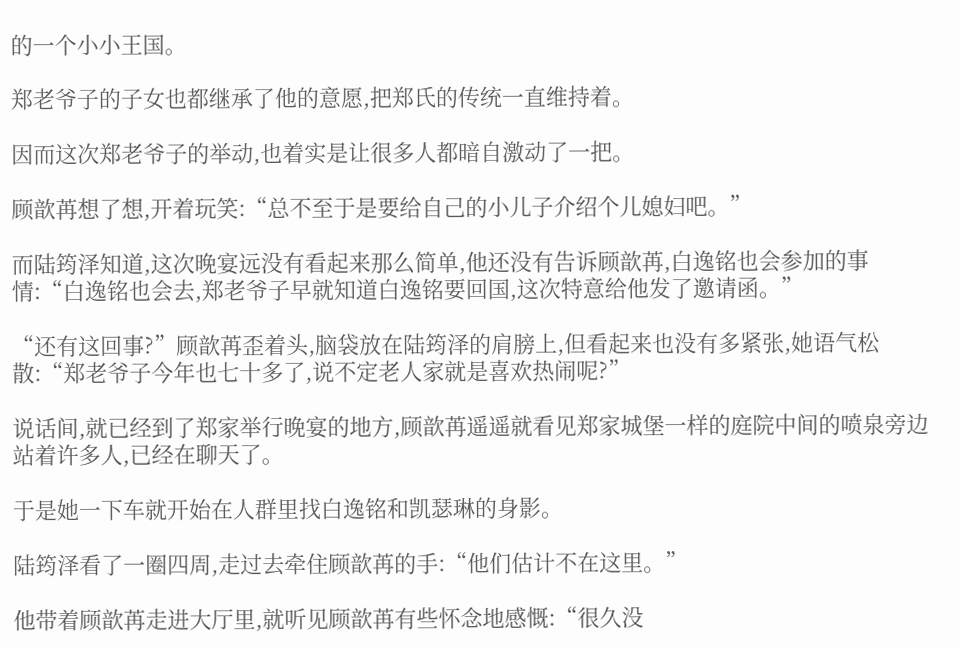的一个小小王国。

郑老爷子的子女也都继承了他的意愿,把郑氏的传统一直维持着。

因而这次郑老爷子的举动,也着实是让很多人都暗自激动了一把。

顾歆苒想了想,开着玩笑:“总不至于是要给自己的小儿子介绍个儿媳妇吧。”

而陆筠泽知道,这次晚宴远没有看起来那么简单,他还没有告诉顾歆苒,白逸铭也会参加的事情:“白逸铭也会去,郑老爷子早就知道白逸铭要回国,这次特意给他发了邀请函。”

“还有这回事?”顾歆苒歪着头,脑袋放在陆筠泽的肩膀上,但看起来也没有多紧张,她语气松散:“郑老爷子今年也七十多了,说不定老人家就是喜欢热闹呢?”

说话间,就已经到了郑家举行晚宴的地方,顾歆苒遥遥就看见郑家城堡一样的庭院中间的喷泉旁边站着许多人,已经在聊天了。

于是她一下车就开始在人群里找白逸铭和凯瑟琳的身影。

陆筠泽看了一圈四周,走过去牵住顾歆苒的手:“他们估计不在这里。”

他带着顾歆苒走进大厅里,就听见顾歆苒有些怀念地感慨:“很久没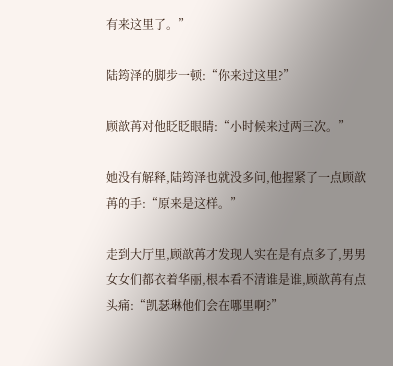有来这里了。”

陆筠泽的脚步一顿:“你来过这里?”

顾歆苒对他眨眨眼睛:“小时候来过两三次。”

她没有解释,陆筠泽也就没多问,他握紧了一点顾歆苒的手:“原来是这样。”

走到大厅里,顾歆苒才发现人实在是有点多了,男男女女们都衣着华丽,根本看不清谁是谁,顾歆苒有点头痛:“凯瑟琳他们会在哪里啊?”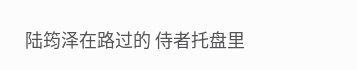陆筠泽在路过的 侍者托盘里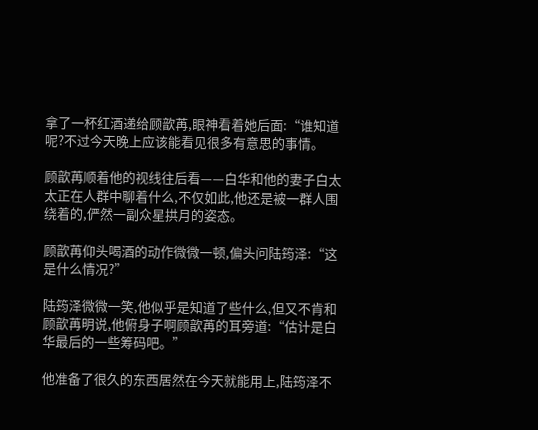拿了一杯红酒递给顾歆苒,眼神看着她后面:“谁知道呢?不过今天晚上应该能看见很多有意思的事情。

顾歆苒顺着他的视线往后看——白华和他的妻子白太太正在人群中聊着什么,不仅如此,他还是被一群人围绕着的,俨然一副众星拱月的姿态。

顾歆苒仰头喝酒的动作微微一顿,偏头问陆筠泽:“这是什么情况?”

陆筠泽微微一笑,他似乎是知道了些什么,但又不肯和顾歆苒明说,他俯身子啊顾歆苒的耳旁道:“估计是白华最后的一些筹码吧。”

他准备了很久的东西居然在今天就能用上,陆筠泽不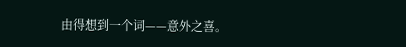由得想到一个词——意外之喜。